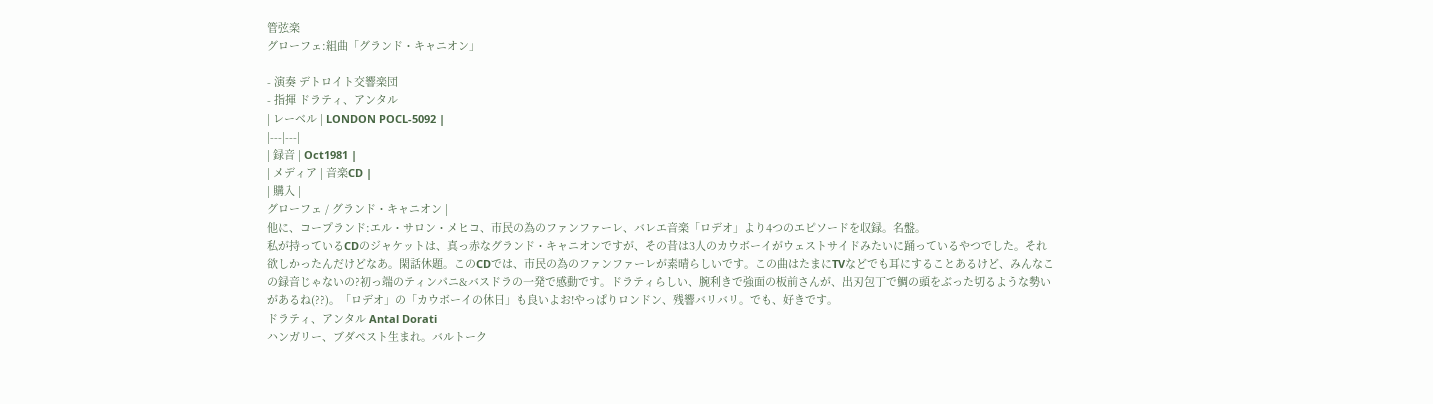管弦楽
グローフェ:組曲「グランド・キャニオン」

- 演奏 デトロイト交響楽団
- 指揮 ドラティ、アンタル
| レーベル | LONDON POCL-5092 |
|---|---|
| 録音 | Oct1981 |
| メディア | 音楽CD |
| 購入 |
グローフェ / グランド・キャニオン |
他に、コープランド:エル・サロン・メヒコ、市民の為のファンファーレ、バレエ音楽「ロデオ」より4つのエピソードを収録。名盤。
私が持っているCDのジャケットは、真っ赤なグランド・キャニオンですが、その昔は3人のカウボーイがウェストサイドみたいに踊っているやつでした。それ欲しかったんだけどなあ。閑話休題。このCDでは、市民の為のファンファーレが素晴らしいです。この曲はたまにTVなどでも耳にすることあるけど、みんなこの録音じゃないの?初っ端のティンパニ&バスドラの一発で感動です。ドラティらしい、腕利きで強面の板前さんが、出刃包丁で鯛の頭をぶった切るような勢いがあるね(??)。「ロデオ」の「カウボーイの休日」も良いよお!やっぱりロンドン、残響バリバリ。でも、好きです。
ドラティ、アンタル Antal Dorati
ハンガリー、ブダペスト生まれ。バルトーク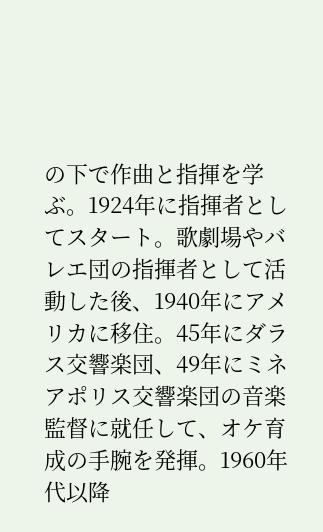の下で作曲と指揮を学ぶ。1924年に指揮者としてスタート。歌劇場やバレエ団の指揮者として活動した後、1940年にアメリカに移住。45年にダラス交響楽団、49年にミネアポリス交響楽団の音楽監督に就任して、オケ育成の手腕を発揮。1960年代以降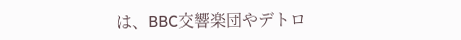は、BBC交響楽団やデトロ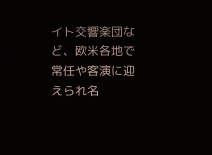イト交響楽団など、欧米各地で常任や客演に迎えられ名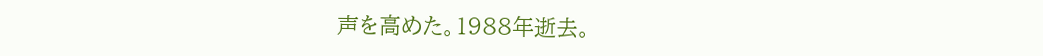声を高めた。1988年逝去。